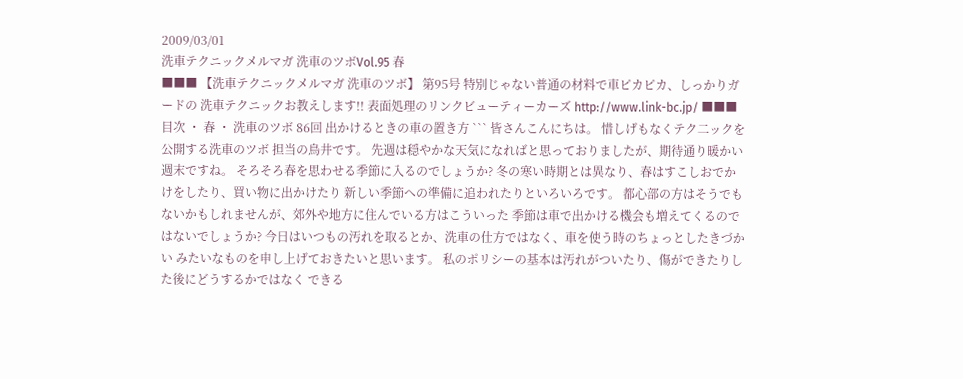2009/03/01
洗車テクニックメルマガ 洗車のツボVol.95 春
■■■ 【洗車テクニックメルマガ 洗車のツボ】 第95号 特別じゃない普通の材料で車ピカピカ、しっかりガードの 洗車テクニックお教えします!! 表面処理のリンクビューティーカーズ http://www.link-bc.jp/ ■■■ 目次 ・ 春 ・ 洗車のツボ 86回 出かけるときの車の置き方 ``` 皆さんこんにちは。 惜しげもなくテク二ックを公開する洗車のツボ 担当の鳥井です。 先週は穏やかな天気になればと思っておりましたが、期待通り暖かい週末ですね。 そろそろ春を思わせる季節に入るのでしょうか? 冬の寒い時期とは異なり、春はすこしおでかけをしたり、買い物に出かけたり 新しい季節への準備に追われたりといろいろです。 都心部の方はそうでもないかもしれませんが、郊外や地方に住んでいる方はこういった 季節は車で出かける機会も増えてくるのではないでしょうか? 今日はいつもの汚れを取るとか、洗車の仕方ではなく、車を使う時のちょっとしたきづかい みたいなものを申し上げておきたいと思います。 私のポリシーの基本は汚れがついたり、傷ができたりした後にどうするかではなく できる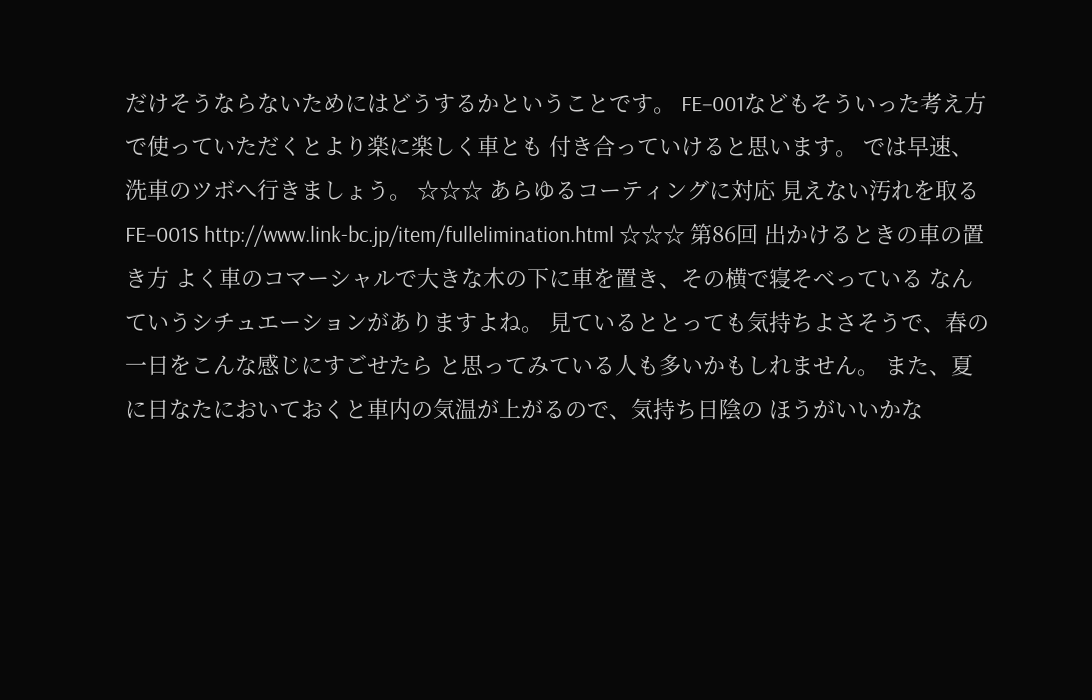だけそうならないためにはどうするかということです。 FE−001などもそういった考え方で使っていただくとより楽に楽しく車とも 付き合っていけると思います。 では早速、洗車のツボへ行きましょう。 ☆☆☆ あらゆるコーティングに対応 見えない汚れを取る FE−001S http://www.link-bc.jp/item/fullelimination.html ☆☆☆ 第86回 出かけるときの車の置き方 よく車のコマーシャルで大きな木の下に車を置き、その横で寝そべっている なんていうシチュエーションがありますよね。 見ているととっても気持ちよさそうで、春の一日をこんな感じにすごせたら と思ってみている人も多いかもしれません。 また、夏に日なたにおいておくと車内の気温が上がるので、気持ち日陰の ほうがいいかな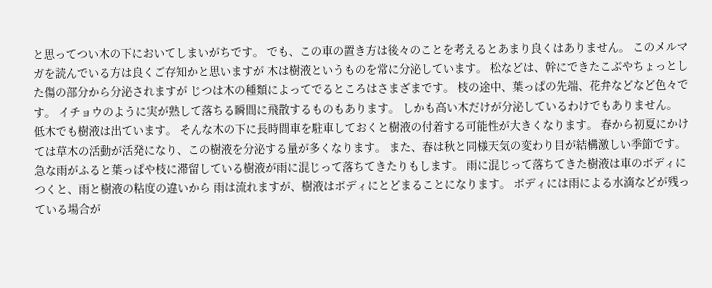と思ってつい木の下においてしまいがちです。 でも、この車の置き方は後々のことを考えるとあまり良くはありません。 このメルマガを読んでいる方は良くご存知かと思いますが 木は樹液というものを常に分泌しています。 松などは、幹にできたこぶやちょっとした傷の部分から分泌されますが じつは木の種類によってでるところはさまざまです。 枝の途中、葉っぱの先端、花弁などなど色々です。 イチョウのように実が熟して落ちる瞬間に飛散するものもあります。 しかも高い木だけが分泌しているわけでもありません。 低木でも樹液は出ています。 そんな木の下に長時間車を駐車しておくと樹液の付着する可能性が大きくなります。 春から初夏にかけては草木の活動が活発になり、この樹液を分泌する量が多くなります。 また、春は秋と同様天気の変わり目が結構激しい季節です。 急な雨がふると葉っぱや枝に滞留している樹液が雨に混じって落ちてきたりもします。 雨に混じって落ちてきた樹液は車のボディにつくと、雨と樹液の粘度の違いから 雨は流れますが、樹液はボディにとどまることになります。 ボディには雨による水滴などが残っている場合が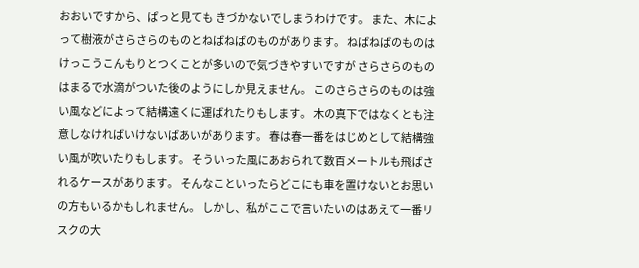おおいですから、ぱっと見ても きづかないでしまうわけです。 また、木によって樹液がさらさらのものとねばねばのものがあります。 ねばねばのものはけっこうこんもりとつくことが多いので気づきやすいですが さらさらのものはまるで水滴がついた後のようにしか見えません。 このさらさらのものは強い風などによって結構遠くに運ばれたりもします。 木の真下ではなくとも注意しなければいけないばあいがあります。 春は春一番をはじめとして結構強い風が吹いたりもします。 そういった風にあおられて数百メートルも飛ばされるケースがあります。 そんなこといったらどこにも車を置けないとお思いの方もいるかもしれません。 しかし、私がここで言いたいのはあえて一番リスクの大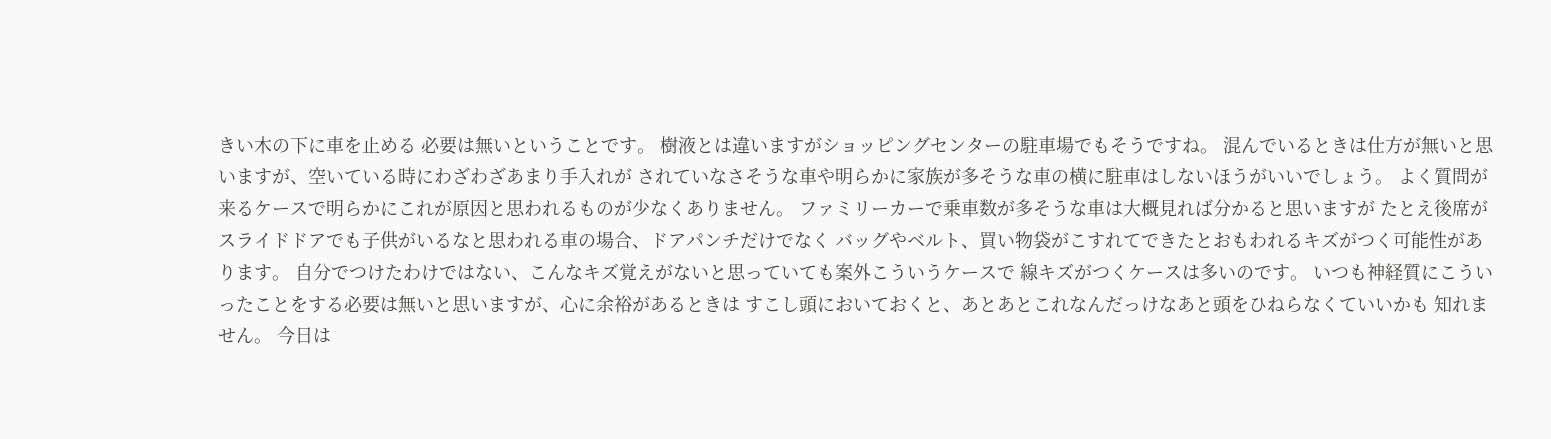きい木の下に車を止める 必要は無いということです。 樹液とは違いますがショッピングセンターの駐車場でもそうですね。 混んでいるときは仕方が無いと思いますが、空いている時にわざわざあまり手入れが されていなさそうな車や明らかに家族が多そうな車の横に駐車はしないほうがいいでしょう。 よく質問が来るケースで明らかにこれが原因と思われるものが少なくありません。 ファミリーカーで乗車数が多そうな車は大概見れば分かると思いますが たとえ後席がスライドドアでも子供がいるなと思われる車の場合、ドアパンチだけでなく バッグやベルト、買い物袋がこすれてできたとおもわれるキズがつく可能性があります。 自分でつけたわけではない、こんなキズ覚えがないと思っていても案外こういうケースで 線キズがつくケースは多いのです。 いつも神経質にこういったことをする必要は無いと思いますが、心に余裕があるときは すこし頭においておくと、あとあとこれなんだっけなあと頭をひねらなくていいかも 知れません。 今日は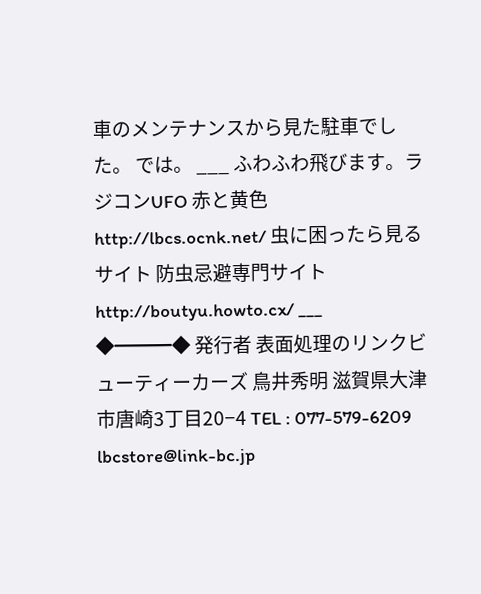車のメンテナンスから見た駐車でした。 では。 ___ ふわふわ飛びます。ラジコンUFO 赤と黄色 http://lbcs.ocnk.net/ 虫に困ったら見るサイト 防虫忌避専門サイト http://boutyu.howto.cx/ ___ ◆━━━◆ 発行者 表面処理のリンクビューティーカーズ 鳥井秀明 滋賀県大津市唐崎3丁目20−4 TEL : 077-579-6209 lbcstore@link-bc.jp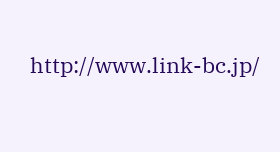http://www.link-bc.jp/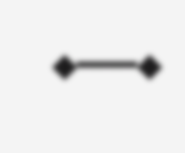◆━━━◆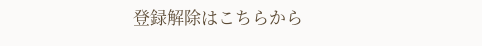登録解除はこちらから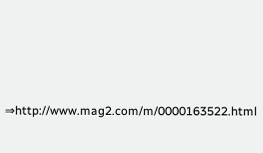⇒http://www.mag2.com/m/0000163522.html